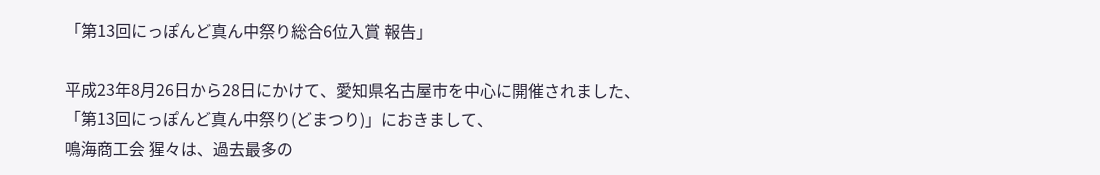「第13回にっぽんど真ん中祭り総合6位入賞 報告」

平成23年8月26日から28日にかけて、愛知県名古屋市を中心に開催されました、
「第13回にっぽんど真ん中祭り(どまつり)」におきまして、
鳴海商工会 猩々は、過去最多の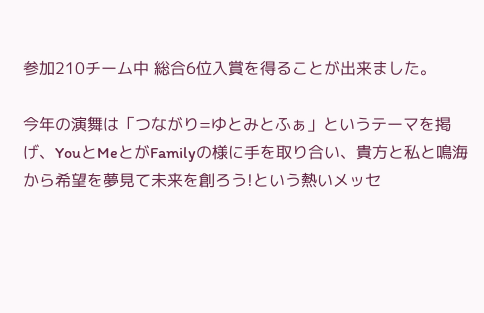参加210チーム中 総合6位入賞を得ることが出来ました。

今年の演舞は「つながり=ゆとみとふぁ」というテーマを掲げ、YouとMeとがFamilyの様に手を取り合い、貴方と私と鳴海から希望を夢見て未来を創ろう!という熱いメッセ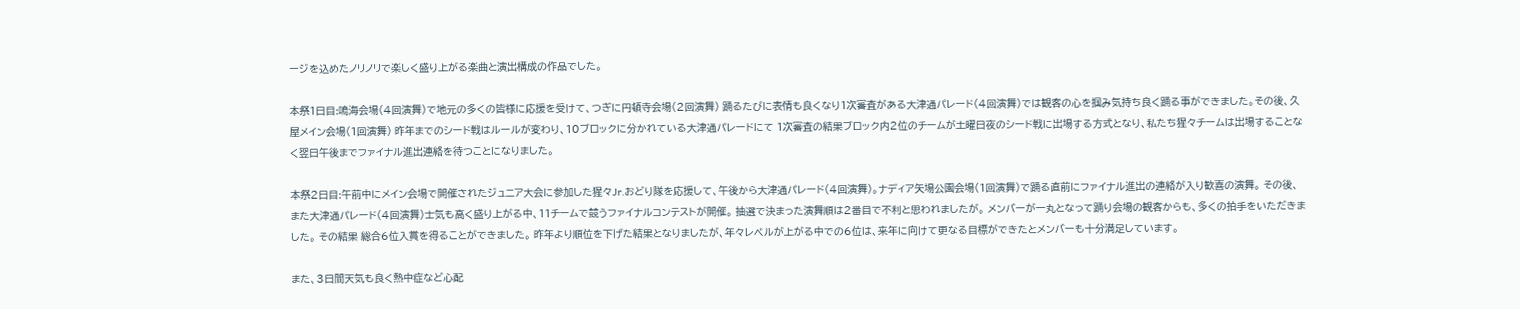ージを込めたノリノリで楽しく盛り上がる楽曲と演出構成の作品でした。

本祭1日目:鳴海会場(4回演舞)で地元の多くの皆様に応援を受けて、つぎに円頓寺会場(2回演舞) 踊るたびに表情も良くなり1次審査がある大津通パレード(4回演舞)では観客の心を掴み気持ち良く踊る事ができました。その後、久屋メイン会場(1回演舞) 昨年までのシード戦はルールが変わり、10ブロックに分かれている大津通パレードにて 1次審査の結果ブロック内2位のチームが土曜日夜のシード戦に出場する方式となり、私たち猩々チームは出場することなく翌日午後までファイナル進出連絡を待つことになりました。

本祭2日目:午前中にメイン会場で開催されたジュニア大会に参加した猩々Jr.おどり隊を応援して、午後から大津通パレード(4回演舞)。ナディア矢場公園会場(1回演舞)で踊る直前にファイナル進出の連絡が入り歓喜の演舞。 その後、また大津通パレード(4回演舞)士気も高く盛り上がる中、11チームで競うファイナルコンテストが開催。 抽選で決まった演舞順は2番目で不利と思われましたが。 メンバーが一丸となって踊り会場の観客からも、多くの拍手をいただきました。 その結果 総合6位入賞を得ることができました。 昨年より順位を下げた結果となりましたが、年々レベルが上がる中での6位は、来年に向けて更なる目標ができたとメンバーも十分満足しています。

また、3日間天気も良く熱中症など心配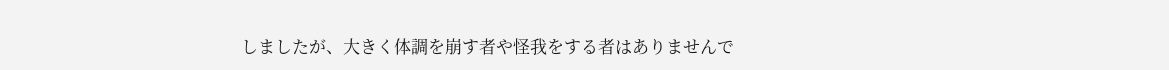しましたが、大きく体調を崩す者や怪我をする者はありませんで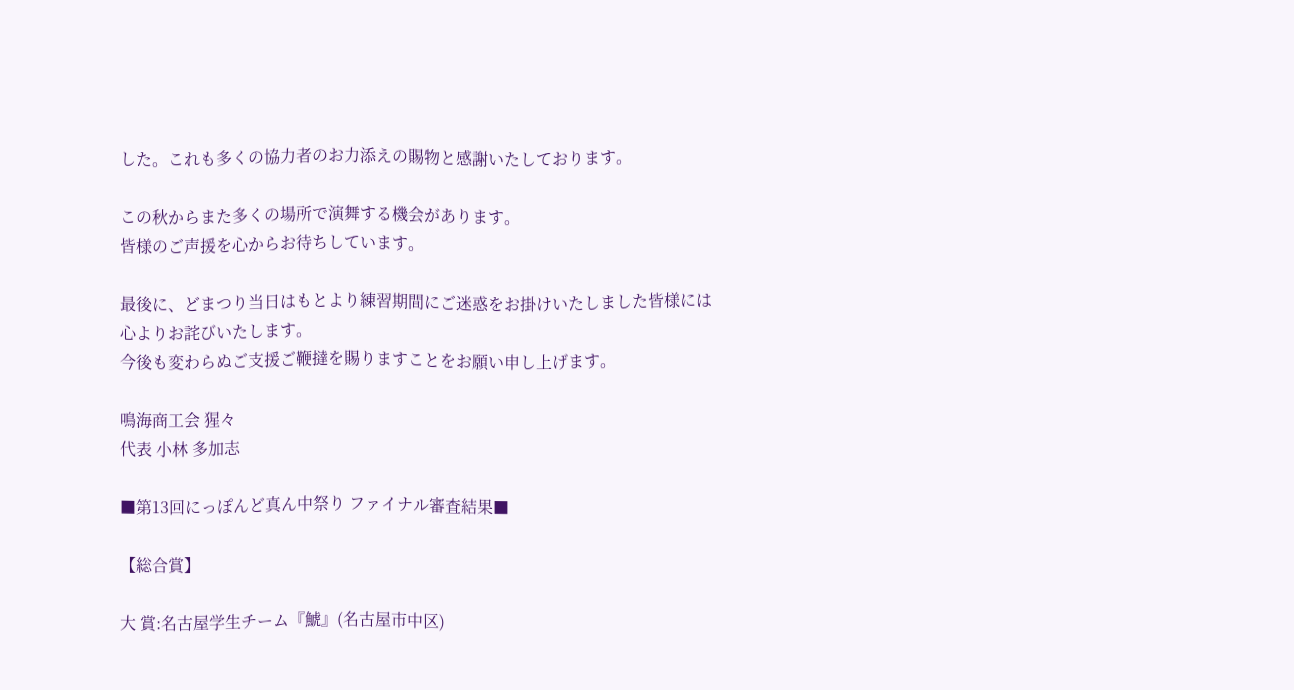した。これも多くの協力者のお力添えの賜物と感謝いたしております。

この秋からまた多くの場所で演舞する機会があります。
皆様のご声援を心からお待ちしています。

最後に、どまつり当日はもとより練習期間にご迷惑をお掛けいたしました皆様には
心よりお詫びいたします。
今後も変わらぬご支援ご鞭撻を賜りますことをお願い申し上げます。

鳴海商工会 猩々
代表 小林 多加志

■第13回にっぽんど真ん中祭り ファイナル審査結果■

【総合賞】

大 賞:名古屋学生チーム『鯱』(名古屋市中区)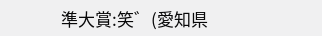準大賞:笑゛(愛知県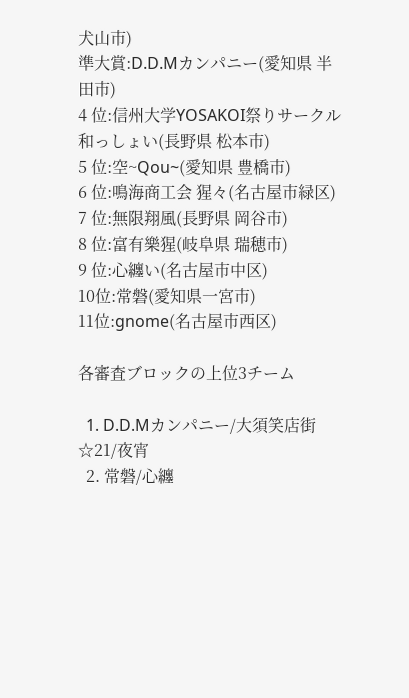犬山市)
準大賞:D.D.Mカンパニー(愛知県 半田市)
4 位:信州大学YOSAKOI祭りサークル 和っしょい(長野県 松本市)
5 位:空~Qou~(愛知県 豊橋市)
6 位:鳴海商工会 猩々(名古屋市緑区)
7 位:無限翔風(長野県 岡谷市)
8 位:富有樂猩(岐阜県 瑞穂市)
9 位:心纏い(名古屋市中区)
10位:常磐(愛知県一宮市)
11位:gnome(名古屋市西区)

各審査ブロックの上位3チーム

  1. D.D.Mカンパニー/大須笑店街☆21/夜宵
  2. 常磐/心纏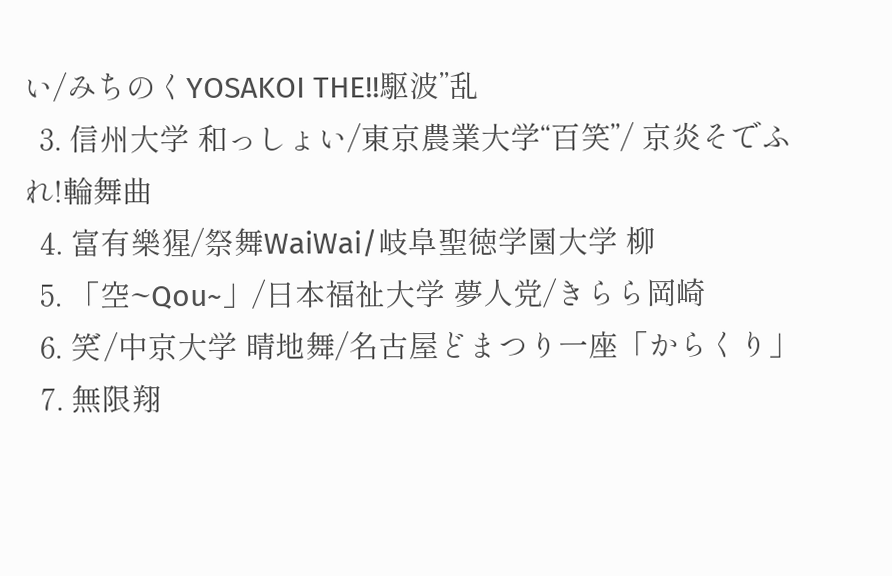い/みちのくYOSAKOI THE!!駆波”乱
  3. 信州大学 和っしょい/東京農業大学“百笑”/ 京炎そでふれ!輪舞曲
  4. 富有樂猩/祭舞WaiWai/岐阜聖徳学園大学 柳
  5. 「空~Qou~」/日本福祉大学 夢人党/きらら岡崎
  6. 笑゛/中京大学 晴地舞/名古屋どまつり一座「からくり」
  7. 無限翔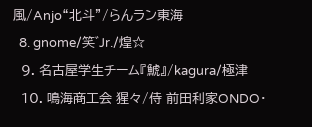風/Anjo“北斗”/らんラン東海
  8. gnome/笑゛Jr./煌☆
  9. 名古屋学生チーム『鯱』/kagura/極津
  10. 鳴海商工会 猩々/侍 前田利家ONDO・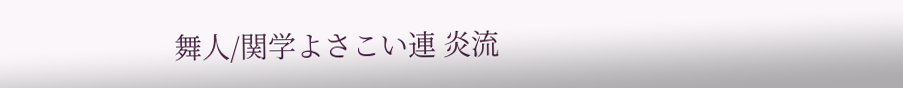舞人/関学よさこい連 炎流